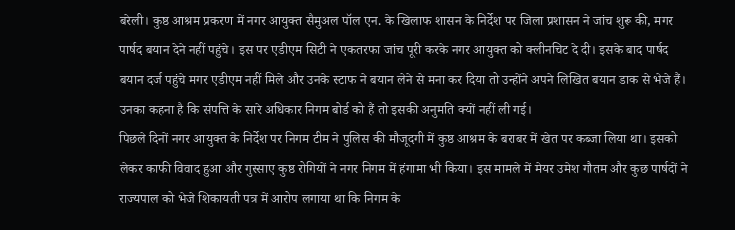बरेली। कुष्ठ आश्रम प्रकरण में नगर आयुक्त सैमुअल पॉल एन. के खिलाफ शासन के निर्देश पर जिला प्रशासन ने जांच शुरू की, मगर पार्षद बयान देने नहीं पहुंचे। इस पर एडीएम सिटी ने एकतरफा जांच पूरी करके नगर आयुक्त को क्लीनचिट दे दी। इसके बाद पार्षद बयान दर्ज पहुंचे मगर एडीएम नहीं मिले और उनके स्टाफ ने बयान लेने से मना कर दिया तो उन्होंने अपने लिखित बयान डाक से भेजे हैं। उनका कहना है कि संपत्ति के सारे अधिकार निगम बोर्ड को हैं तो इसकी अनुमति क्यों नहीं ली गई।
पिछले दिनों नगर आयुक्त के निर्देश पर निगम टीम ने पुलिस की मौजूदगी में कुष्ठ आश्रम के बराबर में खेत पर कब्जा लिया था। इसको लेकर काफी विवाद हुआ और गुस्साए कुष्ठ रोगियों ने नगर निगम में हंगामा भी किया। इस मामले में मेयर उमेश गौतम और कुछ पार्षदों ने राज्यपाल को भेजे शिकायती पत्र में आरोप लगाया था कि निगम के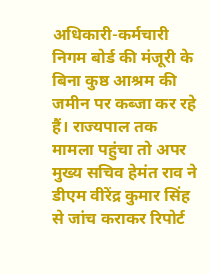अधिकारी-कर्मचारी निगम बोर्ड की मंजूरी के बिना कुष्ठ आश्रम की जमीन पर कब्जा कर रहे हैं। राज्यपाल तक मामला पहुंचा तो अपर मुख्य सचिव हेमंत राव ने डीएम वीरेंद्र कुमार सिंह से जांच कराकर रिपोर्ट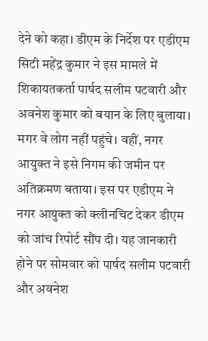देने को कहा। डीएम के निर्देश पर एडीएम सिटी महेंद्र कुमार ने इस मामले में शिकायतकर्ता पार्षद सलीम पटवारी और अवनेश कुमार को बयान के लिए बुलाया। मगर वे लोग नहीं पहुंचे। वहीं, नगर आयुक्त ने इसे निगम की जमीन पर अतिक्रमण बताया। इस पर एडीएम ने नगर आयुक्त को क्लीनचिट देकर डीएम को जांच रिपोर्ट सौंप दी। यह जानकारी होने पर सोमवार को पार्षद सलीम पटवारी और अवनेश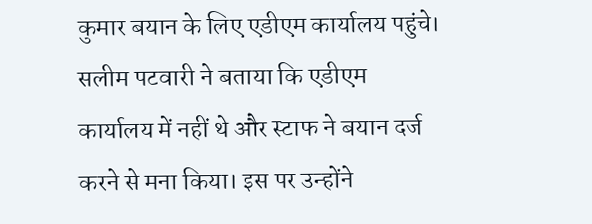कुमार बयान के लिए एडीएम कार्यालय पहुंचे। सलीम पटवारी ने बताया कि एडीएम कार्यालय में नहीं थे और स्टाफ ने बयान दर्ज करने से मना किया। इस पर उन्होंने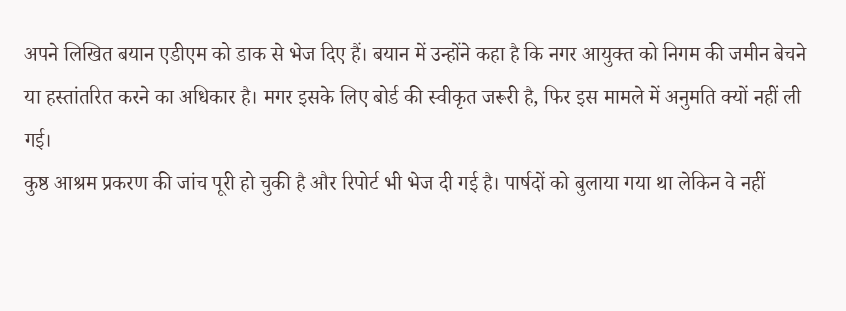अपने लिखित बयान एडीएम को डाक से भेज दिए हैं। बयान में उन्होंने कहा है कि नगर आयुक्त को निगम की जमीन बेचने या हस्तांतरित करने का अधिकार है। मगर इसके लिए बोर्ड की स्वीकृत जरूरी है, फिर इस मामले में अनुमति क्यों नहीं ली गई।
कुष्ठ आश्रम प्रकरण की जांच पूरी हो चुकी है और रिपोर्ट भी भेज दी गई है। पार्षदों को बुलाया गया था लेकिन वे नहीं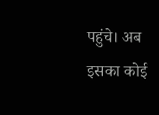पहुंचे। अब इसका कोई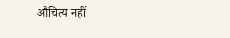औचित्य नहीं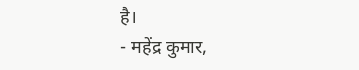है।
- महेंद्र कुमार,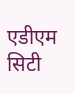एडीएम सिटी